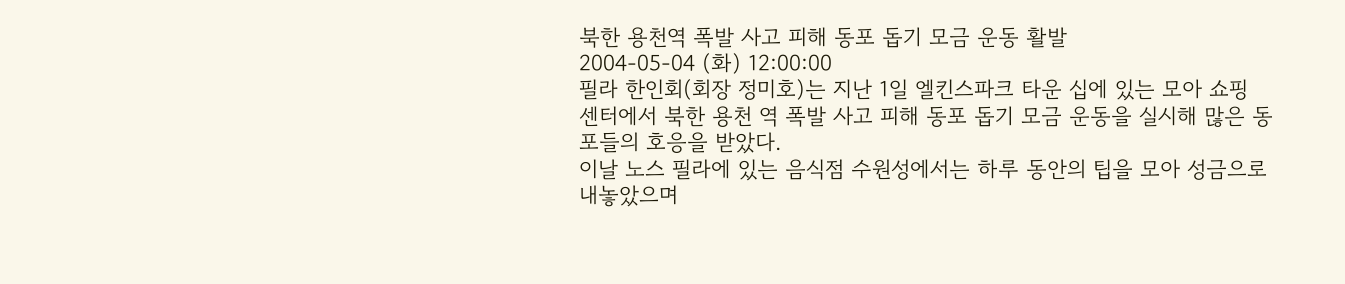북한 용천역 폭발 사고 피해 동포 돕기 모금 운동 활발
2004-05-04 (화) 12:00:00
필라 한인회(회장 정미호)는 지난 1일 엘킨스파크 타운 십에 있는 모아 쇼핑 센터에서 북한 용천 역 폭발 사고 피해 동포 돕기 모금 운동을 실시해 많은 동포들의 호응을 받았다.
이날 노스 필라에 있는 음식점 수원성에서는 하루 동안의 팁을 모아 성금으로 내놓았으며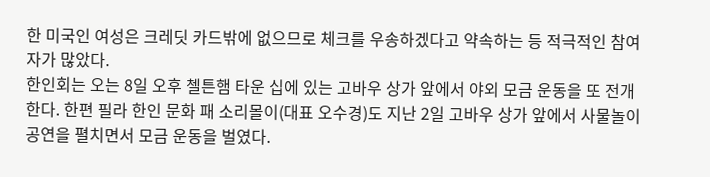한 미국인 여성은 크레딧 카드밖에 없으므로 체크를 우송하겠다고 약속하는 등 적극적인 참여자가 많았다.
한인회는 오는 8일 오후 첼튼햄 타운 십에 있는 고바우 상가 앞에서 야외 모금 운동을 또 전개한다. 한편 필라 한인 문화 패 소리몰이(대표 오수경)도 지난 2일 고바우 상가 앞에서 사물놀이 공연을 펼치면서 모금 운동을 벌였다.